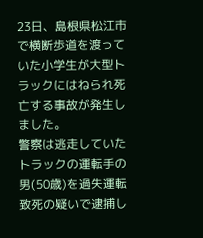23日、島根県松江市で横断歩道を渡っていた小学生が大型トラックにはねられ死亡する事故が発生しました。
警察は逃走していたトラックの運転手の男(50歳)を過失運転致死の疑いで逮捕し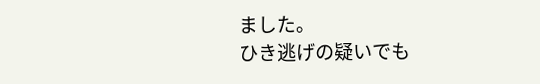ました。
ひき逃げの疑いでも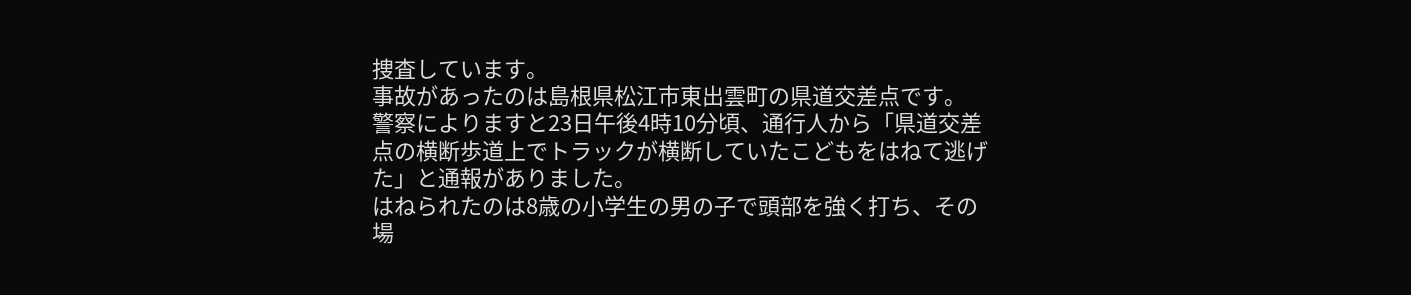捜査しています。
事故があったのは島根県松江市東出雲町の県道交差点です。
警察によりますと23日午後4時10分頃、通行人から「県道交差点の横断歩道上でトラックが横断していたこどもをはねて逃げた」と通報がありました。
はねられたのは8歳の小学生の男の子で頭部を強く打ち、その場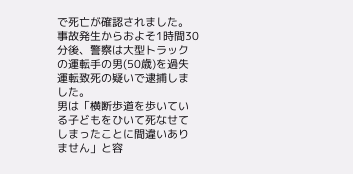で死亡が確認されました。
事故発生からおよそ1時間30分後、警察は大型トラックの運転手の男(50歳)を過失運転致死の疑いで逮捕しました。
男は「横断歩道を歩いている子どもをひいて死なせてしまったことに間違いありません」と容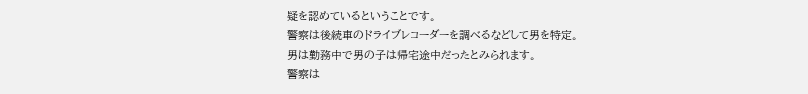疑を認めているということです。
警察は後続車のドライブレコーダーを調べるなどして男を特定。
男は勤務中で男の子は帰宅途中だったとみられます。
警察は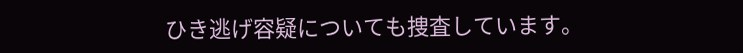ひき逃げ容疑についても捜査しています。